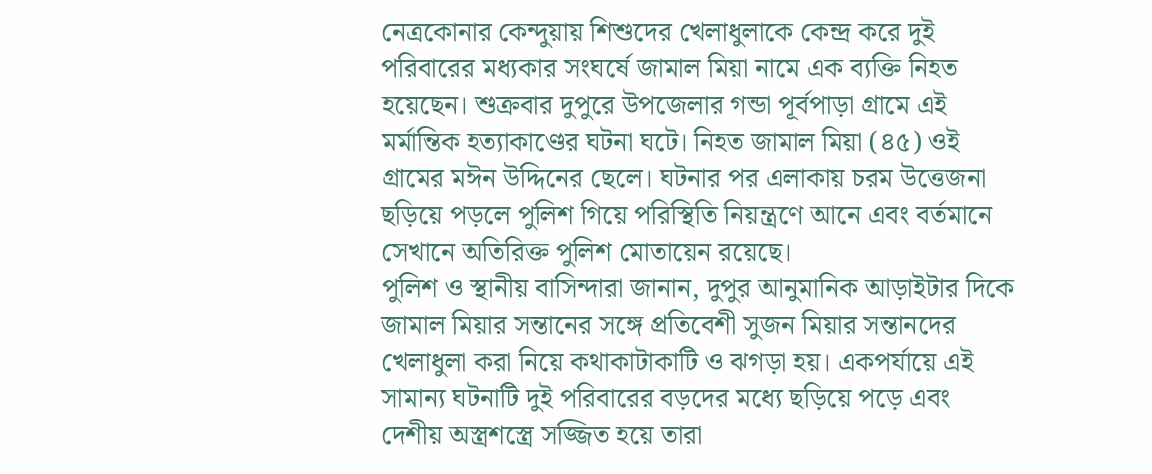নেত্রকোনার কেন্দুয়ায় শিশুদের খেলাধুলাকে কেন্দ্র করে দুই পরিবারের মধ্যকার সংঘর্ষে জামাল মিয়া নামে এক ব্যক্তি নিহত হয়েছেন। শুক্রবার দুপুরে উপজেলার গন্ডা পূর্বপাড়া গ্রামে এই মর্মান্তিক হত্যাকাণ্ডের ঘটনা ঘটে। নিহত জামাল মিয়া (৪৫) ওই গ্রামের মঈন উদ্দিনের ছেলে। ঘটনার পর এলাকায় চরম উত্তেজনা ছড়িয়ে পড়লে পুলিশ গিয়ে পরিস্থিতি নিয়ন্ত্রণে আনে এবং বর্তমানে সেখানে অতিরিক্ত পুলিশ মোতায়েন রয়েছে।
পুলিশ ও স্থানীয় বাসিন্দারা জানান, দুপুর আনুমানিক আড়াইটার দিকে জামাল মিয়ার সন্তানের সঙ্গে প্রতিবেশী সুজন মিয়ার সন্তানদের খেলাধুলা করা নিয়ে কথাকাটাকাটি ও ঝগড়া হয়। একপর্যায়ে এই সামান্য ঘটনাটি দুই পরিবারের বড়দের মধ্যে ছড়িয়ে পড়ে এবং দেশীয় অস্ত্রশস্ত্রে সজ্জিত হয়ে তারা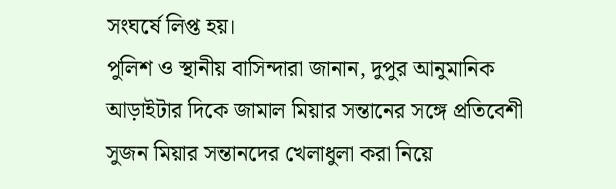সংঘর্ষে লিপ্ত হয়।
পুলিশ ও স্থানীয় বাসিন্দারা জানান, দুপুর আনুমানিক আড়াইটার দিকে জামাল মিয়ার সন্তানের সঙ্গে প্রতিবেশী সুজন মিয়ার সন্তানদের খেলাধুলা করা নিয়ে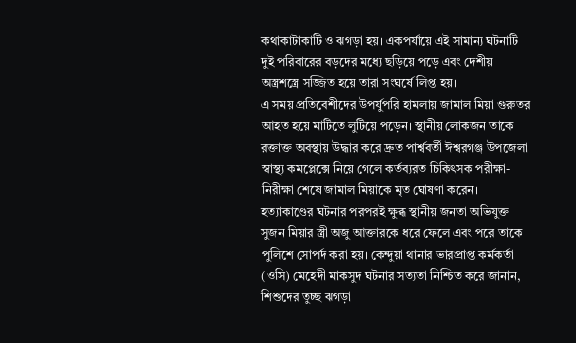কথাকাটাকাটি ও ঝগড়া হয়। একপর্যায়ে এই সামান্য ঘটনাটি দুই পরিবারের বড়দের মধ্যে ছড়িয়ে পড়ে এবং দেশীয় অস্ত্রশস্ত্রে সজ্জিত হয়ে তারা সংঘর্ষে লিপ্ত হয়।
এ সময় প্রতিবেশীদের উপর্যুপরি হামলায় জামাল মিয়া গুরুতর আহত হয়ে মাটিতে লুটিয়ে পড়েন। স্থানীয় লোকজন তাকে রক্তাক্ত অবস্থায় উদ্ধার করে দ্রুত পার্শ্ববর্তী ঈশ্বরগঞ্জ উপজেলা স্বাস্থ্য কমপ্লেক্সে নিয়ে গেলে কর্তব্যরত চিকিৎসক পরীক্ষা-নিরীক্ষা শেষে জামাল মিয়াকে মৃত ঘোষণা করেন।
হত্যাকাণ্ডের ঘটনার পরপরই ক্ষুব্ধ স্থানীয় জনতা অভিযুক্ত সুজন মিয়ার স্ত্রী অজু আক্তারকে ধরে ফেলে এবং পরে তাকে পুলিশে সোপর্দ করা হয়। কেন্দুয়া থানার ভারপ্রাপ্ত কর্মকর্তা (ওসি) মেহেদী মাকসুদ ঘটনার সত্যতা নিশ্চিত করে জানান, শিশুদের তুচ্ছ ঝগড়া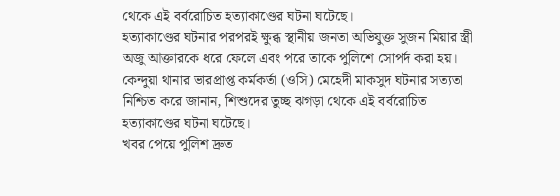থেকে এই বর্বরোচিত হত্যাকাণ্ডের ঘটনা ঘটেছে।
হত্যাকাণ্ডের ঘটনার পরপরই ক্ষুব্ধ স্থানীয় জনতা অভিযুক্ত সুজন মিয়ার স্ত্রী অজু আক্তারকে ধরে ফেলে এবং পরে তাকে পুলিশে সোপর্দ করা হয়। কেন্দুয়া থানার ভারপ্রাপ্ত কর্মকর্তা (ওসি) মেহেদী মাকসুদ ঘটনার সত্যতা নিশ্চিত করে জানান, শিশুদের তুচ্ছ ঝগড়া থেকে এই বর্বরোচিত হত্যাকাণ্ডের ঘটনা ঘটেছে।
খবর পেয়ে পুলিশ দ্রুত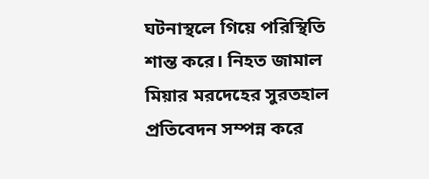ঘটনাস্থলে গিয়ে পরিস্থিতি শান্ত করে। নিহত জামাল মিয়ার মরদেহের সুরতহাল প্রতিবেদন সম্পন্ন করে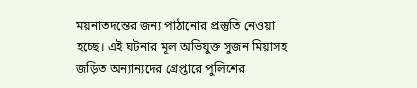ময়নাতদন্তের জন্য পাঠানোর প্রস্তুতি নেওয়া হচ্ছে। এই ঘটনার মূল অভিযুক্ত সুজন মিয়াসহ জড়িত অন্যান্যদের গ্রেপ্তারে পুলিশের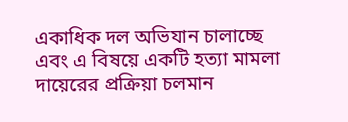একাধিক দল অভিযান চালাচ্ছে এবং এ বিষয়ে একটি হত্যা মামলা দায়েরের প্রক্রিয়া চলমান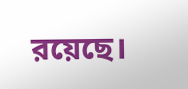রয়েছে।